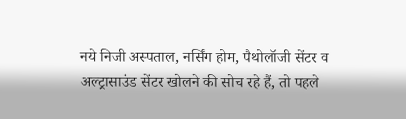नये निजी अस्पताल, नर्सिंग होम, पैथोलॉजी सेंटर व अल्ट्रासाउंड सेंटर खोलने की सोच रहे हैं, तो पहले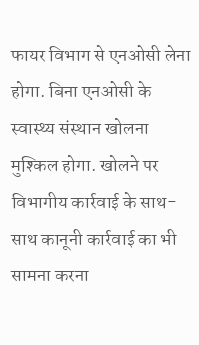फायर विभाग से एनओसी लेना होगा. बिना एनओसी के स्वास्थ्य संस्थान खोलना मुश्किल होगा. खोलने पर विभागीय कार्रवाई के साथ-साथ कानूनी कार्रवाई का भी सामना करना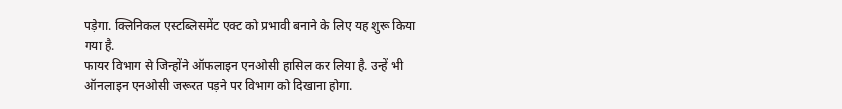पड़ेगा. क्लिनिकल एस्टब्लिसमेंट एक्ट को प्रभावी बनाने के लिए यह शुरू किया गया है.
फायर विभाग से जिन्होंने ऑफलाइन एनओसी हासिल कर लिया है. उन्हें भी ऑनलाइन एनओसी जरूरत पड़ने पर विभाग को दिखाना होगा.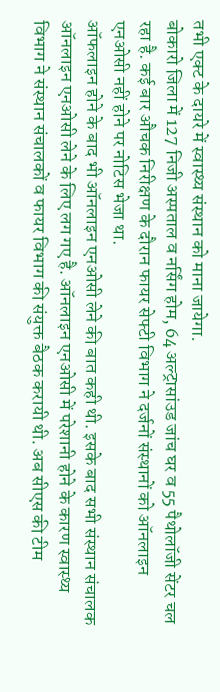तभी एक्ट के दायरे में स्वास्थ्य संस्थान को माना जायेगा.
बोकारो जिला में 127 निजी अस्पताल व नर्सिंग होम, 64 अल्ट्रासांउड जांच घर व 55 पैथोलॉजी सेंटर चल रहा है. कई बार औचक निरीक्षण के दौरान फायर सेफ्टी विभाग ने दर्जनों संस्थानों को ऑनलाइन एनओसी नहीं होने पर नोटिस भेजा था.
ऑफलाइन होने के बाद भी ऑनलाइन एनओसी लेने की बात कही थी. इसके बाद सभी संस्थान संचालक ऑनलाइन एनओसी लेने के लिए लग गए है. ऑनलाइन एनओसी में परेशानी होने के कारण स्वास्थ्य विभाग ने संस्थान संचालकों व फायर विभाग की संयुक्त बैठक करायी थी. अब सीएस की टीम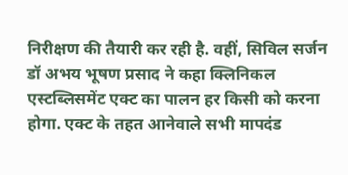निरीक्षण की तैयारी कर रही है. वहीं, सिविल सर्जन डॉ अभय भूषण प्रसाद ने कहा क्लिनिकल एस्टब्लिसमेंट एक्ट का पालन हर किसी को करना होगा. एक्ट के तहत आनेवाले सभी मापदंड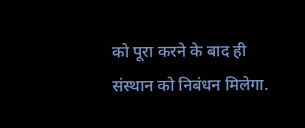को पूरा करने के बाद ही संस्थान को निबंधन मिलेगा.